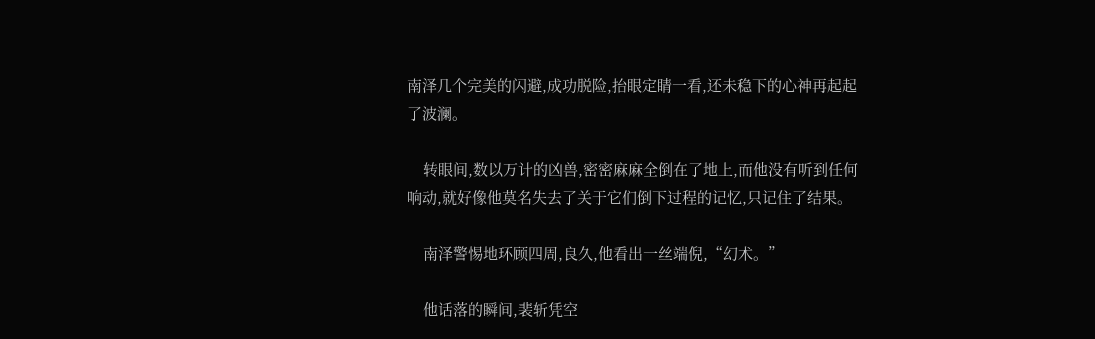南泽几个完美的闪避,成功脱险,抬眼定睛一看,还未稳下的心神再起起了波澜。

    转眼间,数以万计的凶兽,密密麻麻全倒在了地上,而他没有听到任何响动,就好像他莫名失去了关于它们倒下过程的记忆,只记住了结果。

    南泽警惕地环顾四周,良久,他看出一丝端倪,“幻术。”

    他话落的瞬间,裴斩凭空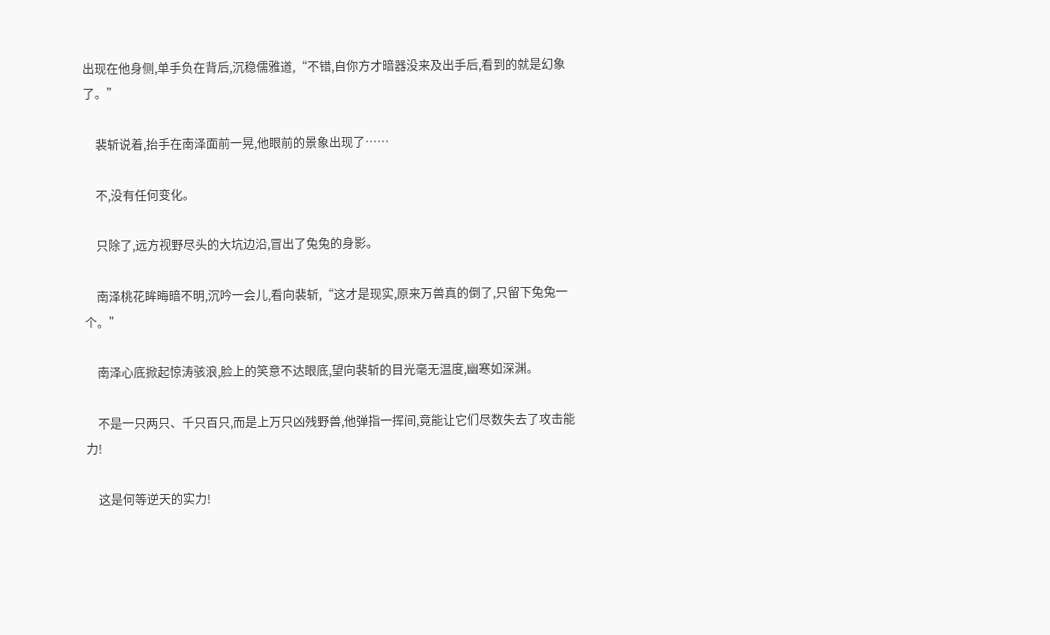出现在他身侧,单手负在背后,沉稳儒雅道,“不错,自你方才暗器没来及出手后,看到的就是幻象了。”

    裴斩说着,抬手在南泽面前一晃,他眼前的景象出现了……

    不,没有任何变化。

    只除了,远方视野尽头的大坑边沿,冒出了兔兔的身影。

    南泽桃花眸晦暗不明,沉吟一会儿,看向裴斩,“这才是现实,原来万兽真的倒了,只留下兔兔一个。”

    南泽心底掀起惊涛骇浪,脸上的笑意不达眼底,望向裴斩的目光毫无温度,幽寒如深渊。

    不是一只两只、千只百只,而是上万只凶残野兽,他弹指一挥间,竟能让它们尽数失去了攻击能力!

    这是何等逆天的实力!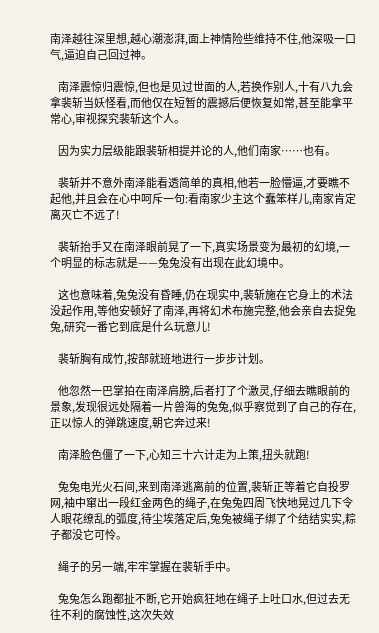南泽越往深里想,越心潮澎湃,面上神情险些维持不住,他深吸一口气,逼迫自己回过神。

    南泽震惊归震惊,但也是见过世面的人,若换作别人,十有八九会拿裴斩当妖怪看,而他仅在短暂的震撼后便恢复如常,甚至能拿平常心,审视探究裴斩这个人。

    因为实力层级能跟裴斩相提并论的人,他们南家……也有。

    裴斩并不意外南泽能看透简单的真相,他若一脸懵逼,才要瞧不起他,并且会在心中呵斥一句:看南家少主这个蠢笨样儿,南家肯定离灭亡不远了!

    裴斩抬手又在南泽眼前晃了一下,真实场景变为最初的幻境,一个明显的标志就是——兔兔没有出现在此幻境中。

    这也意味着,兔兔没有昏睡,仍在现实中,裴斩施在它身上的术法没起作用,等他安顿好了南泽,再将幻术布施完整,他会亲自去捉兔兔,研究一番它到底是什么玩意儿!

    裴斩胸有成竹,按部就班地进行一步步计划。

    他忽然一巴掌拍在南泽肩膀,后者打了个激灵,仔细去瞧眼前的景象,发现很远处隔着一片兽海的兔兔,似乎察觉到了自己的存在,正以惊人的弹跳速度,朝它奔过来!

    南泽脸色僵了一下,心知三十六计走为上策,扭头就跑!

    兔兔电光火石间,来到南泽逃离前的位置,裴斩正等着它自投罗网,袖中窜出一段红金两色的绳子,在兔兔四周飞快地晃过几下令人眼花缭乱的弧度,待尘埃落定后,兔兔被绳子绑了个结结实实,粽子都没它可怜。

    绳子的另一端,牢牢掌握在裴斩手中。

    兔兔怎么跑都扯不断,它开始疯狂地在绳子上吐口水,但过去无往不利的腐蚀性,这次失效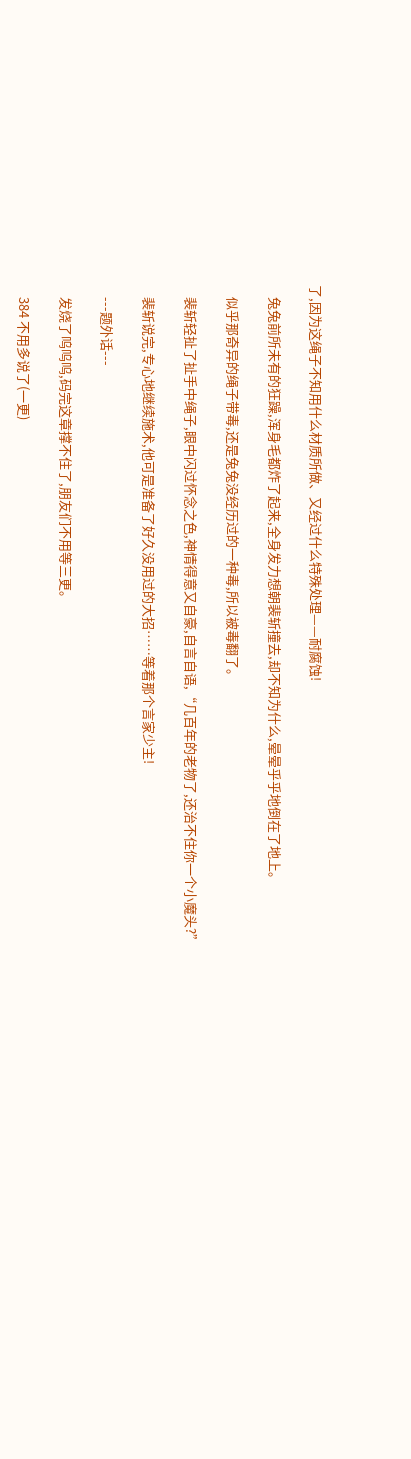了,因为这绳子不知用什么材质所做、又经过什么特殊处理——耐腐蚀!

    兔兔前所未有的狂躁,浑身毛都炸了起来,全身发力想朝裴斩撞去,却不知为什么,晕晕乎乎地倒在了地上。

    似乎那奇异的绳子带毒,还是兔兔没经历过的一种毒,所以被毒翻了。

    裴斩轻扯了扯手中绳子,眼中闪过怀念之色,神情得意又自豪,自言自语,“几百年的老物了,还治不住你一个小魔头?”

    裴斩说完,专心地继续施术,他可是准备了好久没用过的大招……等着那个言家少主!

    ---题外话---

    发烧了呜呜呜,码完这章撑不住了,朋友们不用等三更。

    384 不用多说了(一更)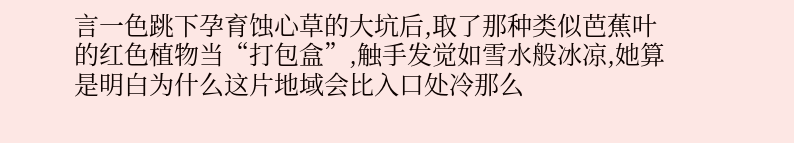言一色跳下孕育蚀心草的大坑后,取了那种类似芭蕉叶的红色植物当“打包盒”,触手发觉如雪水般冰凉,她算是明白为什么这片地域会比入口处冷那么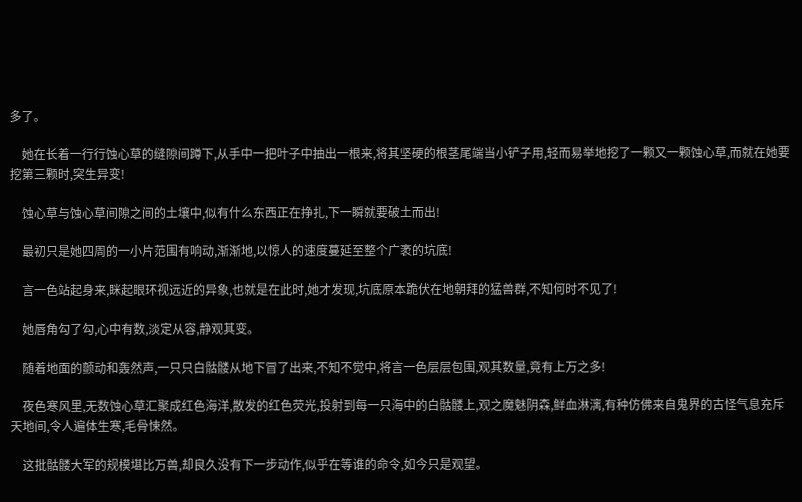多了。

    她在长着一行行蚀心草的缝隙间蹲下,从手中一把叶子中抽出一根来,将其坚硬的根茎尾端当小铲子用,轻而易举地挖了一颗又一颗蚀心草,而就在她要挖第三颗时,突生异变!

    蚀心草与蚀心草间隙之间的土壤中,似有什么东西正在挣扎,下一瞬就要破土而出!

    最初只是她四周的一小片范围有响动,渐渐地,以惊人的速度蔓延至整个广袤的坑底!

    言一色站起身来,眯起眼环视远近的异象,也就是在此时,她才发现,坑底原本跪伏在地朝拜的猛兽群,不知何时不见了!

    她唇角勾了勾,心中有数,淡定从容,静观其变。

    随着地面的颤动和轰然声,一只只白骷髅从地下冒了出来,不知不觉中,将言一色层层包围,观其数量,竟有上万之多!

    夜色寒风里,无数蚀心草汇聚成红色海洋,散发的红色荧光,投射到每一只海中的白骷髅上,观之魔魅阴森,鲜血淋漓,有种仿佛来自鬼界的古怪气息充斥天地间,令人遍体生寒,毛骨悚然。

    这批骷髅大军的规模堪比万兽,却良久没有下一步动作,似乎在等谁的命令,如今只是观望。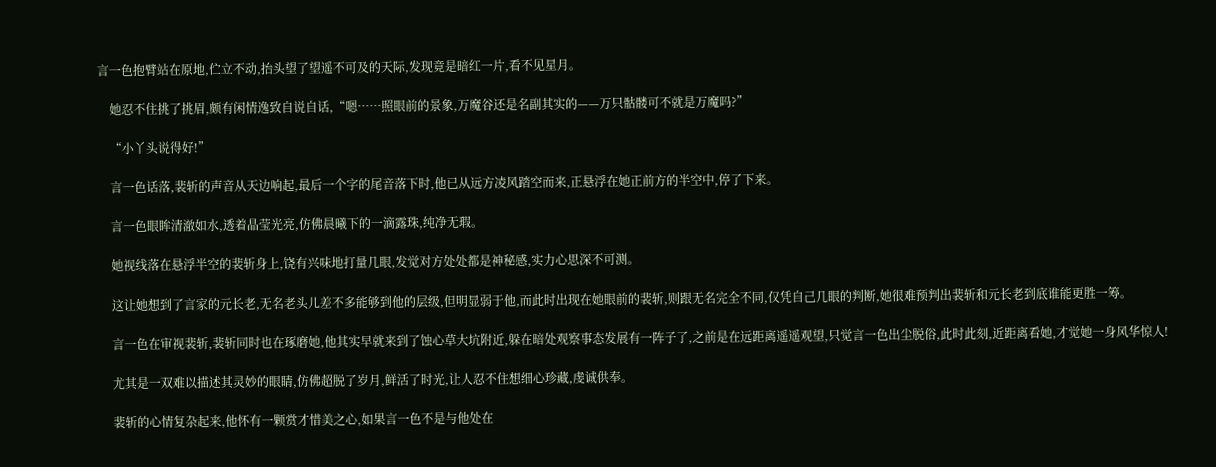言一色抱臂站在原地,伫立不动,抬头望了望遥不可及的天际,发现竟是暗红一片,看不见星月。

    她忍不住挑了挑眉,颇有闲情逸致自说自话,“嗯……照眼前的景象,万魔谷还是名副其实的——万只骷髅可不就是万魔吗?”

    “小丫头说得好!”

    言一色话落,裴斩的声音从天边响起,最后一个字的尾音落下时,他已从远方凌风踏空而来,正悬浮在她正前方的半空中,停了下来。

    言一色眼眸清澈如水,透着晶莹光亮,仿佛晨曦下的一滴露珠,纯净无瑕。

    她视线落在悬浮半空的裴斩身上,饶有兴味地打量几眼,发觉对方处处都是神秘感,实力心思深不可测。

    这让她想到了言家的元长老,无名老头儿差不多能够到他的层级,但明显弱于他,而此时出现在她眼前的裴斩,则跟无名完全不同,仅凭自己几眼的判断,她很难预判出裴斩和元长老到底谁能更胜一筹。

    言一色在审视裴斩,裴斩同时也在琢磨她,他其实早就来到了蚀心草大坑附近,躲在暗处观察事态发展有一阵子了,之前是在远距离遥遥观望,只觉言一色出尘脱俗,此时此刻,近距离看她,才觉她一身风华惊人!

    尤其是一双难以描述其灵妙的眼睛,仿佛超脱了岁月,鲜活了时光,让人忍不住想细心珍藏,虔诚供奉。

    裴斩的心情复杂起来,他怀有一颗赏才惜美之心,如果言一色不是与他处在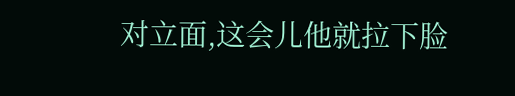对立面,这会儿他就拉下脸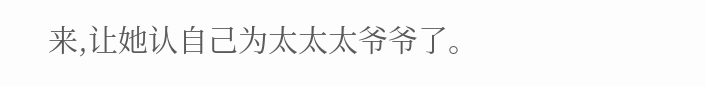来,让她认自己为太太太爷爷了。